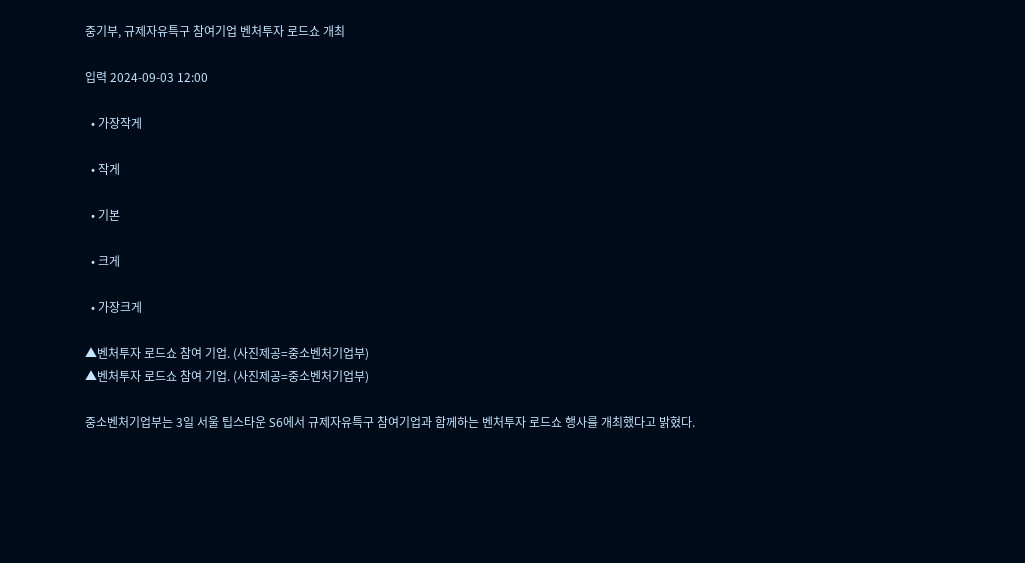중기부, 규제자유특구 참여기업 벤처투자 로드쇼 개최

입력 2024-09-03 12:00

  • 가장작게

  • 작게

  • 기본

  • 크게

  • 가장크게

▲벤처투자 로드쇼 참여 기업. (사진제공=중소벤처기업부)
▲벤처투자 로드쇼 참여 기업. (사진제공=중소벤처기업부)

중소벤처기업부는 3일 서울 팁스타운 S6에서 규제자유특구 참여기업과 함께하는 벤처투자 로드쇼 행사를 개최했다고 밝혔다.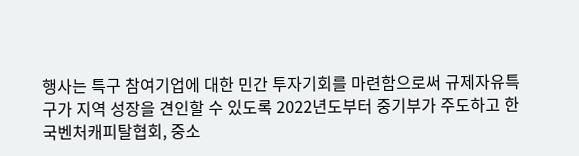행사는 특구 참여기업에 대한 민간 투자기회를 마련함으로써 규제자유특구가 지역 성장을 견인할 수 있도록 2022년도부터 중기부가 주도하고 한국벤처캐피탈협회, 중소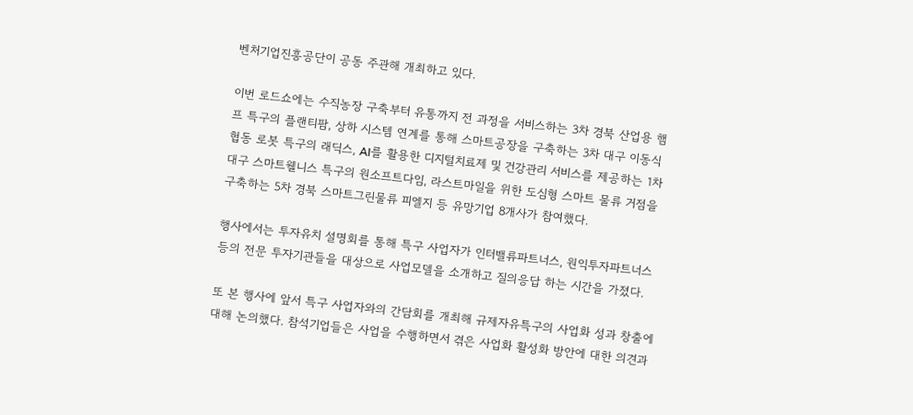벤처기업진흥공단이 공동 주관해 개최하고 있다.

이번 로드쇼에는 수직농장 구축부터 유통까지 전 과정을 서비스하는 3차 경북 산업용 햄프 특구의 플랜티팜, 상하 시스템 연계를 통해 스마트공장을 구축하는 3차 대구 이동식 협동 로봇 특구의 래딕스, AI를 활용한 디지털치료제 및 건강관리 서비스를 제공하는 1차 대구 스마트웰니스 특구의 원소프트다임, 라스트마일을 위한 도심형 스마트 물류 거점을 구축하는 5차 경북 스마트그린물류 피엘지 등 유망기업 8개사가 참여했다.

행사에서는 투자유치 설명회를 통해 특구 사업자가 인터밸류파트너스, 원익투자파트너스 등의 전문 투자기관들을 대상으로 사업모델을 소개하고 질의응답 하는 시간을 가졌다.

또 본 행사에 앞서 특구 사업자와의 간담회를 개최해 규제자유특구의 사업화 성과 창출에 대해 논의했다. 참석기업들은 사업을 수행하면서 겪은 사업화 활성화 방안에 대한 의견과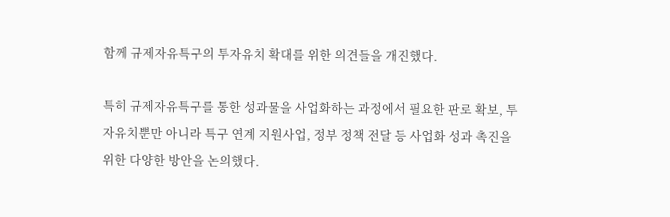함께 규제자유특구의 투자유치 확대를 위한 의견들을 개진했다.

특히 규제자유특구를 통한 성과물을 사업화하는 과정에서 필요한 판로 확보, 투자유치뿐만 아니라 특구 연계 지원사업, 정부 정책 전달 등 사업화 성과 촉진을 위한 다양한 방안을 논의했다.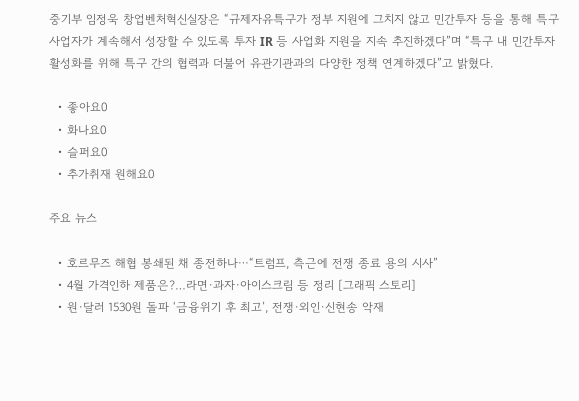중기부 임정욱 창업벤처혁신실장은 “규제자유특구가 정부 지원에 그치지 않고 민간투자 등을 통해 특구 사업자가 계속해서 성장할 수 있도록 투자 IR 등 사업화 지원을 지속 추진하겠다”며 “특구 내 민간투자 활성화를 위해 특구 간의 협력과 더불어 유관기관과의 다양한 정책 연계하겠다”고 밝혔다.

  • 좋아요0
  • 화나요0
  • 슬퍼요0
  • 추가취재 원해요0

주요 뉴스

  • 호르무즈 해협 봉쇄된 채 종전하나⋯“트럼프, 측근에 전쟁 종료 용의 시사”
  • 4월 가격인하 제품은?…라면·과자·아이스크림 등 정리 [그래픽 스토리]
  • 원·달러 1530원 돌파 ‘금융위기 후 최고’, 전쟁·외인·신현송 악재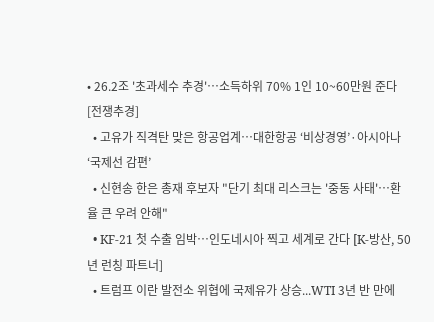• 26.2조 '초과세수 추경'…소득하위 70% 1인 10~60만원 준다 [전쟁추경]
  • 고유가 직격탄 맞은 항공업계…대한항공 ‘비상경영’·아시아나 ‘국제선 감편’
  • 신현송 한은 총재 후보자 "단기 최대 리스크는 '중동 사태'⋯환율 큰 우려 안해"
  • KF-21 첫 수출 임박…인도네시아 찍고 세계로 간다 [K-방산, 50년 런칭 파트너]
  • 트럼프 이란 발전소 위협에 국제유가 상승...WTI 3년 반 만에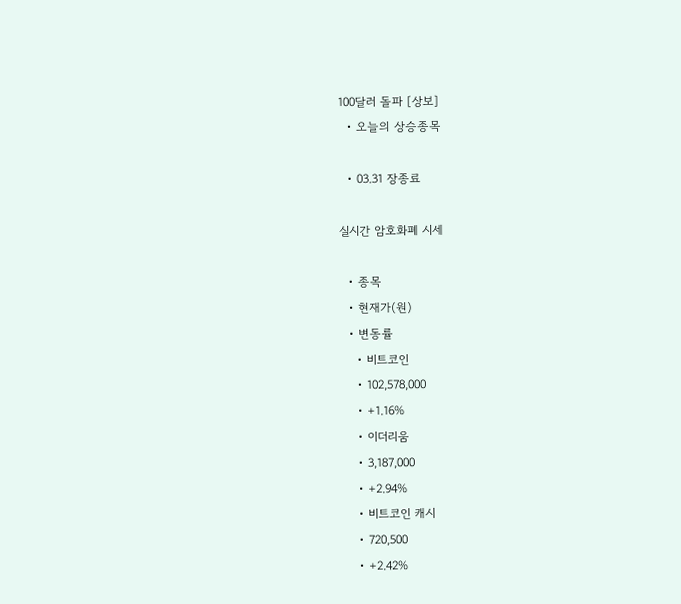100달러 돌파 [상보]
  • 오늘의 상승종목

  • 03.31 장종료

실시간 암호화폐 시세

  • 종목
  • 현재가(원)
  • 변동률
    • 비트코인
    • 102,578,000
    • +1.16%
    • 이더리움
    • 3,187,000
    • +2.94%
    • 비트코인 캐시
    • 720,500
    • +2.42%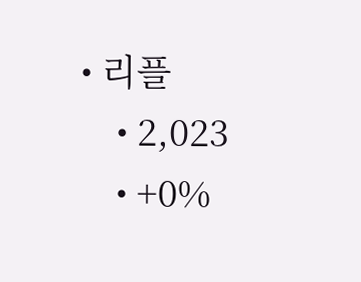• 리플
    • 2,023
    • +0%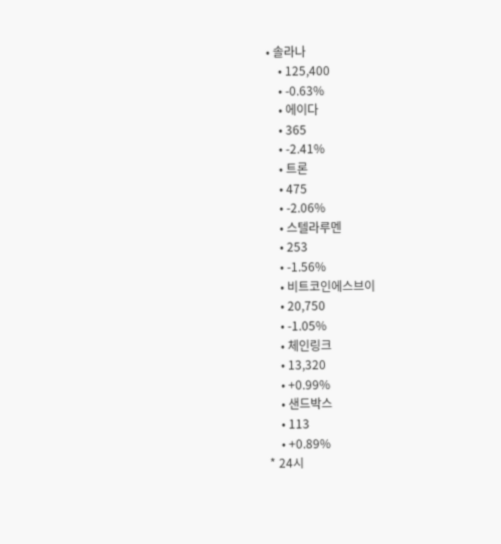• 솔라나
    • 125,400
    • -0.63%
    • 에이다
    • 365
    • -2.41%
    • 트론
    • 475
    • -2.06%
    • 스텔라루멘
    • 253
    • -1.56%
    • 비트코인에스브이
    • 20,750
    • -1.05%
    • 체인링크
    • 13,320
    • +0.99%
    • 샌드박스
    • 113
    • +0.89%
* 24시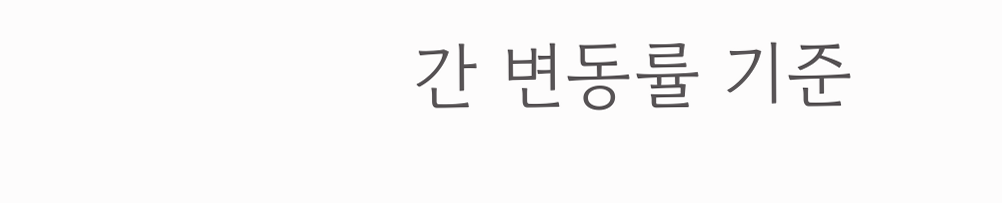간 변동률 기준